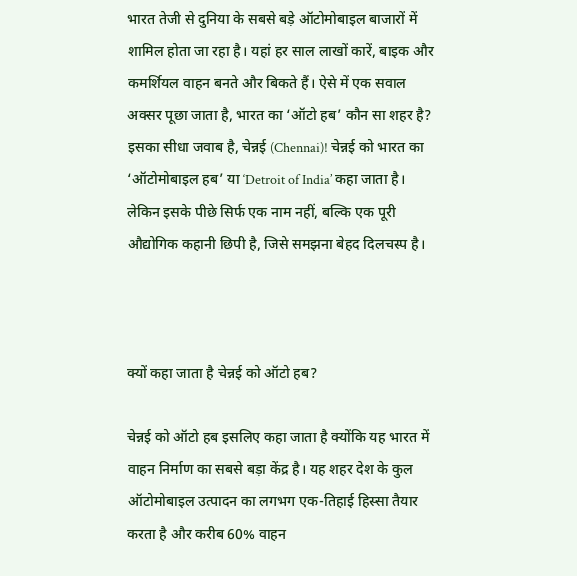भारत तेजी से दुनिया के सबसे बड़े ऑटोमोबाइल बाजारों में शामिल होता जा रहा है। यहां हर साल लाखों कारें, बाइक और कमर्शियल वाहन बनते और बिकते हैं। ऐसे में एक सवाल अक्सर पूछा जाता है, भारत का ‘ऑटो हब’ कौन सा शहर है? इसका सीधा जवाब है, चेन्नई (Chennai)! चेन्नई को भारत का ‘ऑटोमोबाइल हब’ या ‘Detroit of India’ कहा जाता है। लेकिन इसके पीछे सिर्फ एक नाम नहीं, बल्कि एक पूरी औद्योगिक कहानी छिपी है, जिसे समझना बेहद दिलचस्प है।



क्यों कहा जाता है चेन्नई को ऑटो हब?

चेन्नई को ऑटो हब इसलिए कहा जाता है क्योंकि यह भारत में वाहन निर्माण का सबसे बड़ा केंद्र है। यह शहर देश के कुल ऑटोमोबाइल उत्पादन का लगभग एक-तिहाई हिस्सा तैयार करता है और करीब 60% वाहन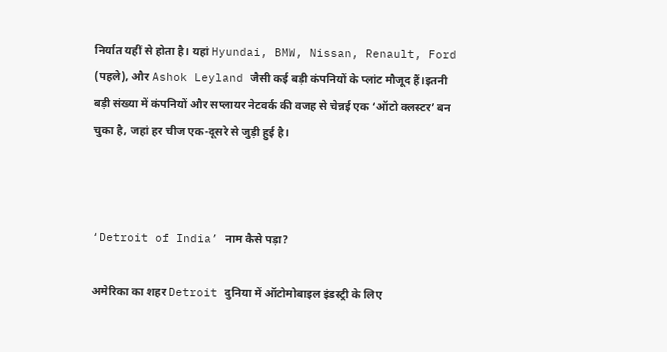निर्यात यहीं से होता है। यहां Hyundai, BMW, Nissan, Renault, Ford (पहले), और Ashok Leyland जैसी कई बड़ी कंपनियों के प्लांट मौजूद हैं।इतनी बड़ी संख्या में कंपनियों और सप्लायर नेटवर्क की वजह से चेन्नई एक ‘ऑटो क्लस्टर’ बन चुका है, जहां हर चीज एक-दूसरे से जुड़ी हुई है।



‘Detroit of India’ नाम कैसे पड़ा?

अमेरिका का शहर Detroit दुनिया में ऑटोमोबाइल इंडस्ट्री के लिए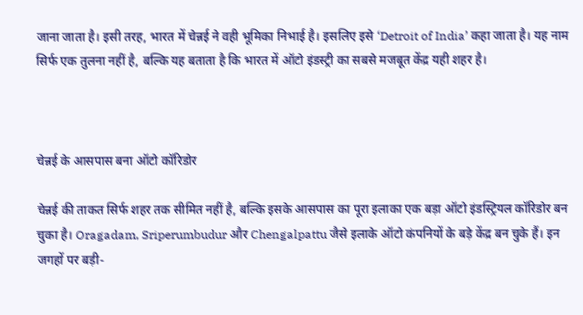जाना जाता है। इसी तरह, भारत में चेन्नई ने वही भूमिका निभाई है। इसलिए इसे ‘Detroit of India’ कहा जाता है। यह नाम सिर्फ एक तुलना नहीं है, बल्कि यह बताता है कि भारत में ऑटो इंडस्ट्री का सबसे मजबूत केंद्र यही शहर है।



चेन्नई के आसपास बना ऑटो कॉरिडोर

चेन्नई की ताकत सिर्फ शहर तक सीमित नहीं है, बल्कि इसके आसपास का पूरा इलाका एक बड़ा ऑटो इंडस्ट्रियल कॉरिडोर बन चुका है। Oragadam, Sriperumbudur और Chengalpattu जैसे इलाके ऑटो कंपनियों के बड़े केंद्र बन चुके हैं। इन जगहों पर बड़ी-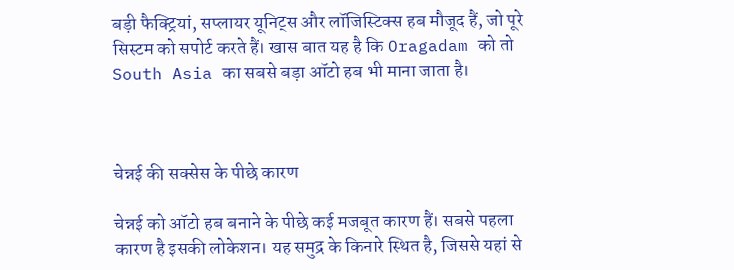बड़ी फैक्ट्रियां, सप्लायर यूनिट्स और लॉजिस्टिक्स हब मौजूद हैं, जो पूरे सिस्टम को सपोर्ट करते हैं। खास बात यह है कि Oragadam को तो South Asia का सबसे बड़ा ऑटो हब भी माना जाता है।



चेन्नई की सक्सेस के पीछे कारण

चेन्नई को ऑटो हब बनाने के पीछे कई मजबूत कारण हैं। सबसे पहला कारण है इसकी लोकेशन। यह समुद्र के किनारे स्थित है, जिससे यहां से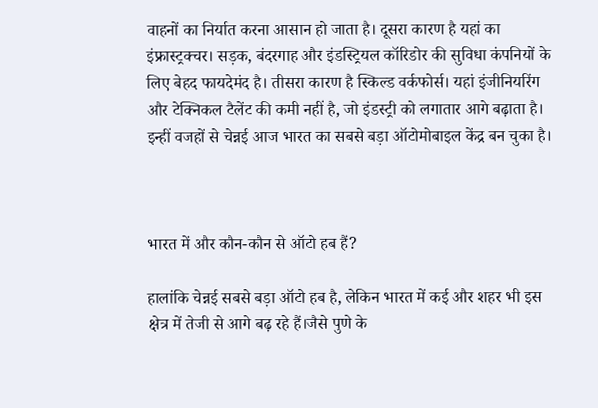वाहनों का निर्यात करना आसान हो जाता है। दूसरा कारण है यहां का इंफ्रास्ट्रक्चर। सड़क, बंदरगाह और इंडस्ट्रियल कॉरिडोर की सुविधा कंपनियों के लिए बेहद फायदेमंद है। तीसरा कारण है स्किल्ड वर्कफोर्स। यहां इंजीनियरिंग और टेक्निकल टैलेंट की कमी नहीं है, जो इंडस्ट्री को लगातार आगे बढ़ाता है। इन्हीं वजहों से चेन्नई आज भारत का सबसे बड़ा ऑटोमोबाइल केंद्र बन चुका है।



भारत में और कौन-कौन से ऑटो हब हैं?

हालांकि चेन्नई सबसे बड़ा ऑटो हब है, लेकिन भारत में कई और शहर भी इस क्षेत्र में तेजी से आगे बढ़ रहे हैं।जैसे पुणे के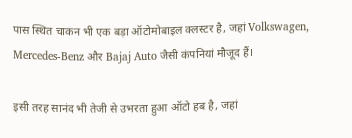पास स्थित चाकन भी एक बड़ा ऑटोमोबाइल क्लस्टर है, जहां Volkswagen, Mercedes-Benz और Bajaj Auto जैसी कंपनियां मौजूद हैं।

इसी तरह सानंद भी तेजी से उभरता हुआ ऑटो हब है, जहां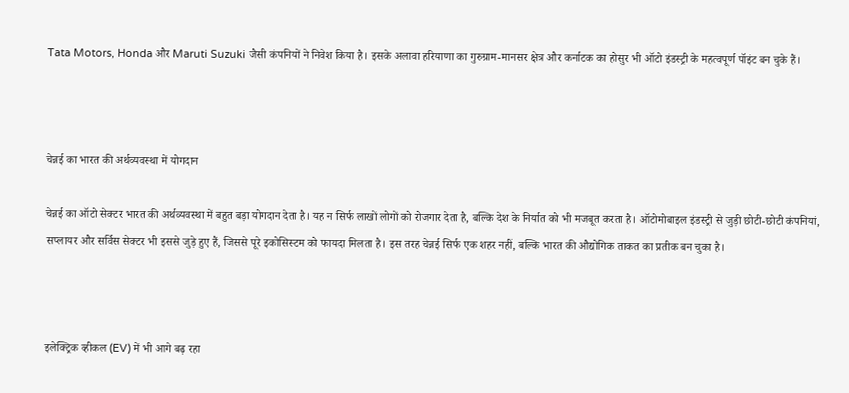Tata Motors, Honda और Maruti Suzuki जैसी कंपनियों ने निवेश किया है। इसके अलावा हरियाणा का गुरुग्राम-मानसर क्षेत्र और कर्नाटक का होसुर भी ऑटो इंडस्ट्री के महत्वपूर्ण पॉइंट बन चुके हैं।



चेन्नई का भारत की अर्थव्यवस्था में योगदान

चेन्नई का ऑटो सेक्टर भारत की अर्थव्यवस्था में बहुत बड़ा योगदान देता है। यह न सिर्फ लाखों लोगों को रोजगार देता है, बल्कि देश के निर्यात को भी मजबूत करता है। ऑटोमोबाइल इंडस्ट्री से जुड़ी छोटी-छोटी कंपनियां, सप्लायर और सर्विस सेक्टर भी इससे जुड़े हुए हैं, जिससे पूरे इकोसिस्टम को फायदा मिलता है। इस तरह चेन्नई सिर्फ एक शहर नहीं, बल्कि भारत की औद्योगिक ताकत का प्रतीक बन चुका है।



इलेक्ट्रिक व्हीकल (EV) में भी आगे बढ़ रहा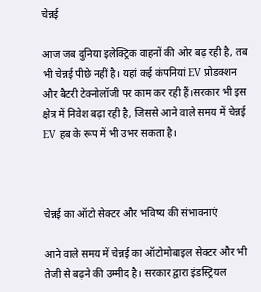चेन्नई

आज जब दुनिया इलेक्ट्रिक वाहनों की ओर बढ़ रही है, तब भी चेन्नई पीछे नहीं है। यहां कई कंपनियां EV प्रोडक्शन और बैटरी टेक्नोलॉजी पर काम कर रही हैं।सरकार भी इस क्षेत्र में निवेश बढ़ा रही है, जिससे आने वाले समय में चेन्नई EV हब के रूप में भी उभर सकता है।



चेन्नई का ऑटो सेक्टर और भविष्य की संभावनाएं

आने वाले समय में चेन्नई का ऑटोमोबाइल सेक्टर और भी तेजी से बढ़ने की उम्मीद है। सरकार द्वारा इंडस्ट्रियल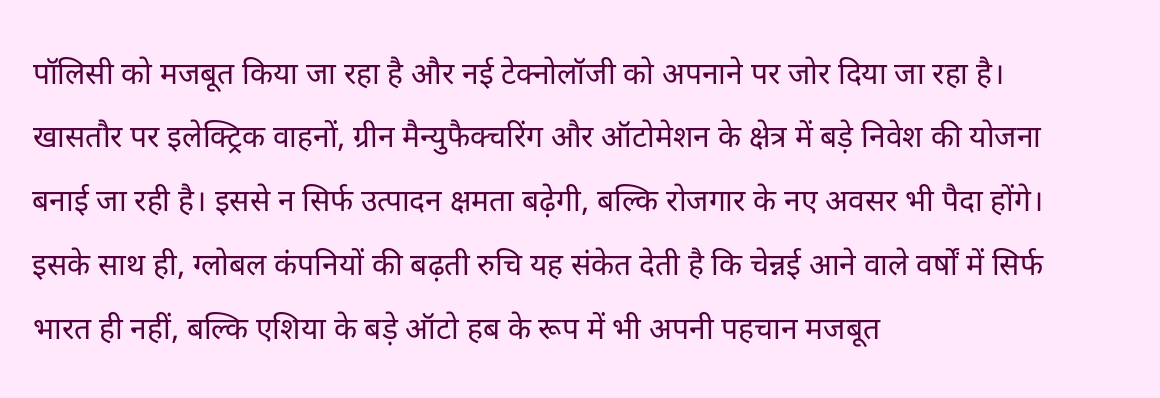पॉलिसी को मजबूत किया जा रहा है और नई टेक्नोलॉजी को अपनाने पर जोर दिया जा रहा है। खासतौर पर इलेक्ट्रिक वाहनों, ग्रीन मैन्युफैक्चरिंग और ऑटोमेशन के क्षेत्र में बड़े निवेश की योजना बनाई जा रही है। इससे न सिर्फ उत्पादन क्षमता बढ़ेगी, बल्कि रोजगार के नए अवसर भी पैदा होंगे। इसके साथ ही, ग्लोबल कंपनियों की बढ़ती रुचि यह संकेत देती है कि चेन्नई आने वाले वर्षों में सिर्फ भारत ही नहीं, बल्कि एशिया के बड़े ऑटो हब के रूप में भी अपनी पहचान मजबूत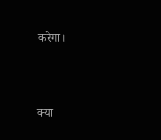करेगा।



क्या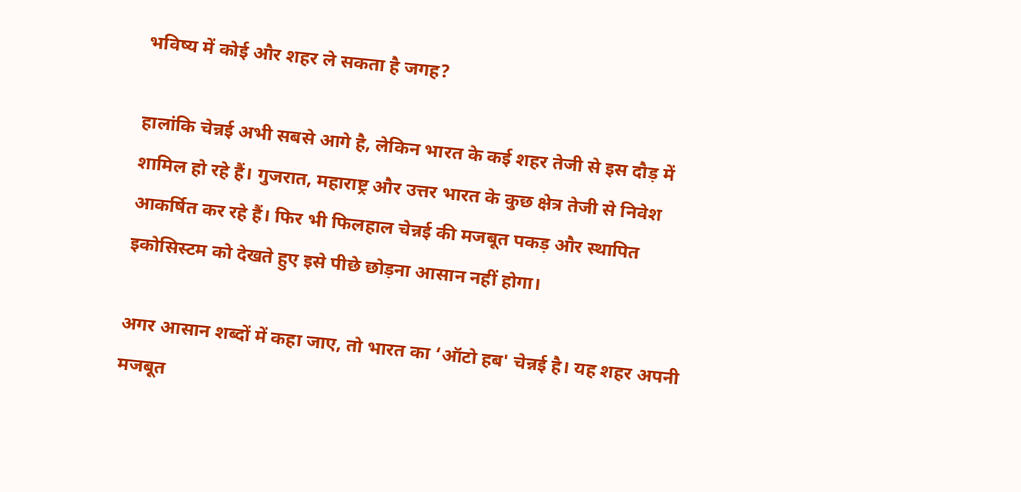भविष्य में कोई और शहर ले सकता है जगह?

हालांकि चेन्नई अभी सबसे आगे है, लेकिन भारत के कई शहर तेजी से इस दौड़ में शामिल हो रहे हैं। गुजरात, महाराष्ट्र और उत्तर भारत के कुछ क्षेत्र तेजी से निवेश आकर्षित कर रहे हैं। फिर भी फिलहाल चेन्नई की मजबूत पकड़ और स्थापित इकोसिस्टम को देखते हुए इसे पीछे छोड़ना आसान नहीं होगा।

अगर आसान शब्दों में कहा जाए, तो भारत का ‘ऑटो हब' चेन्नई है। यह शहर अपनी मजबूत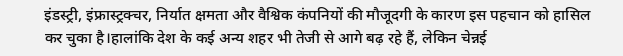इंडस्ट्री, इंफ्रास्ट्रक्चर, निर्यात क्षमता और वैश्विक कंपनियों की मौजूदगी के कारण इस पहचान को हासिल कर चुका है।हालांकि देश के कई अन्य शहर भी तेजी से आगे बढ़ रहे हैं, लेकिन चेन्नई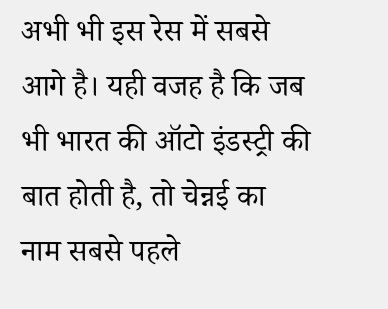अभी भी इस रेस में सबसे आगे है। यही वजह है कि जब भी भारत की ऑटो इंडस्ट्री की बात होती है, तो चेन्नई का नाम सबसे पहले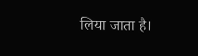लिया जाता है।